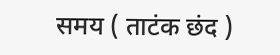समय ( ताटंक छंद )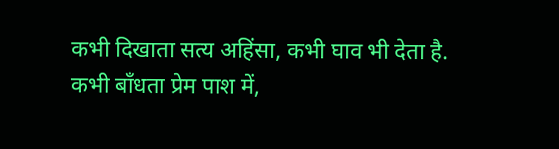कभी दिखाता सत्य अहिंसा, कभी घाव भी देता है. कभी बाँधता प्रेम पाश में,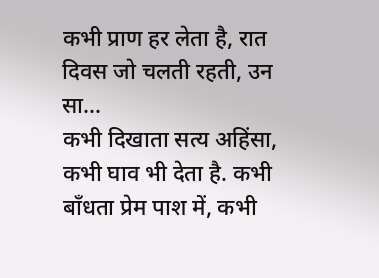कभी प्राण हर लेता है, रात दिवस जो चलती रहती, उन सा…
कभी दिखाता सत्य अहिंसा, कभी घाव भी देता है. कभी बाँधता प्रेम पाश में, कभी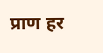प्राण हर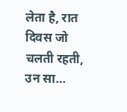लेता है, रात दिवस जो चलती रहती, उन सा…